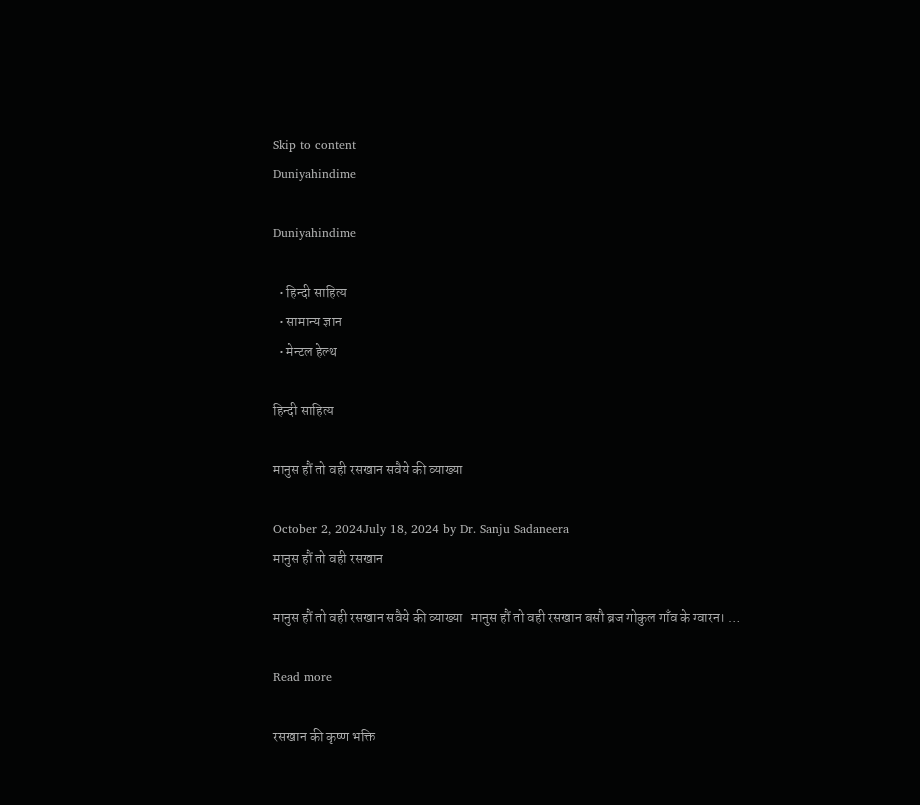Skip to content
Duniyahindime

Duniyahindime

  • हिन्दी साहित्य
  • सामान्य ज्ञान
  • मेन्टल हेल्थ

हिन्दी साहित्य

मानुस हौं तो वही रसखान सवैये की व्याख्या

October 2, 2024July 18, 2024 by Dr. Sanju Sadaneera
मानुस हौं तो वही रसखान

मानुस हौं तो वही रसखान सवैये की व्याख्या   मानुस हौं तो वही रसखान बसौ ब्रज गोकुल गाँव के ग्वारन। …

Read more

रसखान की कृष्ण भक्ति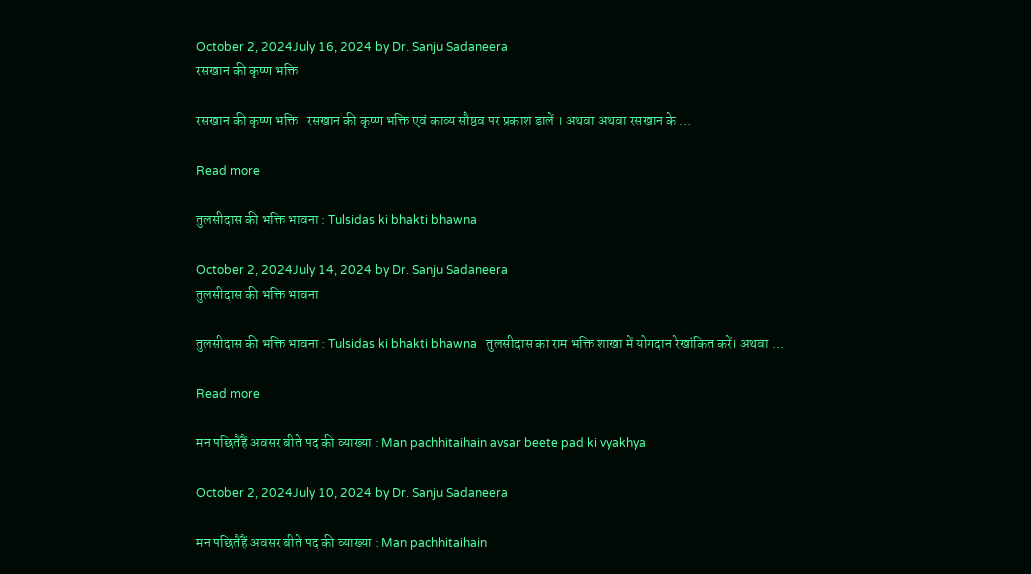October 2, 2024July 16, 2024 by Dr. Sanju Sadaneera
रसखान की कृष्ण भक्ति

रसखान की कृष्ण भक्ति   रसखान की कृष्ण भक्ति एवं काव्य सौष्ठव पर प्रकाश डालें । अथवा अथवा रसखान के …

Read more

तुलसीदास की भक्ति भावना : Tulsidas ki bhakti bhawna

October 2, 2024July 14, 2024 by Dr. Sanju Sadaneera
तुलसीदास की भक्ति भावना

तुलसीदास की भक्ति भावना : Tulsidas ki bhakti bhawna   तुलसीदास का राम भक्ति शाखा में योगदान रेखांकित करें। अथवा …

Read more

मन पछितैंहैं अवसर बीते पद की व्याख्या : Man pachhitaihain avsar beete pad ki vyakhya

October 2, 2024July 10, 2024 by Dr. Sanju Sadaneera

मन पछितैंहैं अवसर बीते पद की व्याख्या : Man pachhitaihain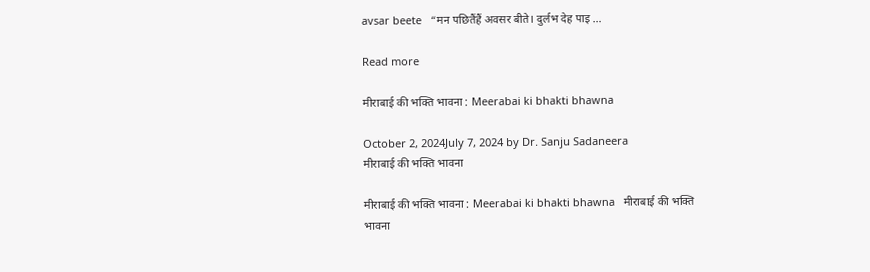avsar beete   “मन पछितैंहैं अवसर बीते। दुर्लभ देह पाइ …

Read more

मीराबाई की भक्ति भावना : Meerabai ki bhakti bhawna

October 2, 2024July 7, 2024 by Dr. Sanju Sadaneera
मीराबाई की भक्ति भावना

मीराबाई की भक्ति भावना : Meerabai ki bhakti bhawna   मीराबाई की भक्ति भावना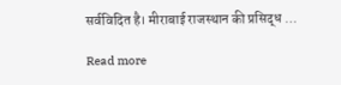सर्वविदित है। मीराबाई राजस्थान की प्रसिद्ध …

Read more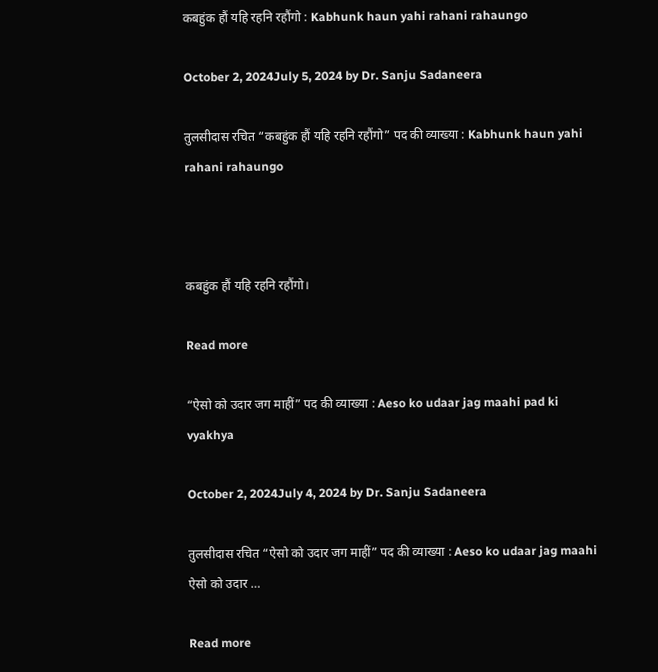कबहुंक हौं यहि रहनि रहौंगो : Kabhunk haun yahi rahani rahaungo

October 2, 2024July 5, 2024 by Dr. Sanju Sadaneera

तुलसीदास रचित “कबहुंक हौं यहि रहनि रहौंगो” पद की व्याख्या : Kabhunk haun yahi rahani rahaungo



कबहुंक हौं यहि रहनि रहौंगो।

Read more

“ऐसो को उदार जग माहीं” पद की व्याख्या : Aeso ko udaar jag maahi pad ki vyakhya

October 2, 2024July 4, 2024 by Dr. Sanju Sadaneera

तुलसीदास रचित “ऐसो को उदार जग माहीं” पद की व्याख्या : Aeso ko udaar jag maahi   ऐसो को उदार …

Read more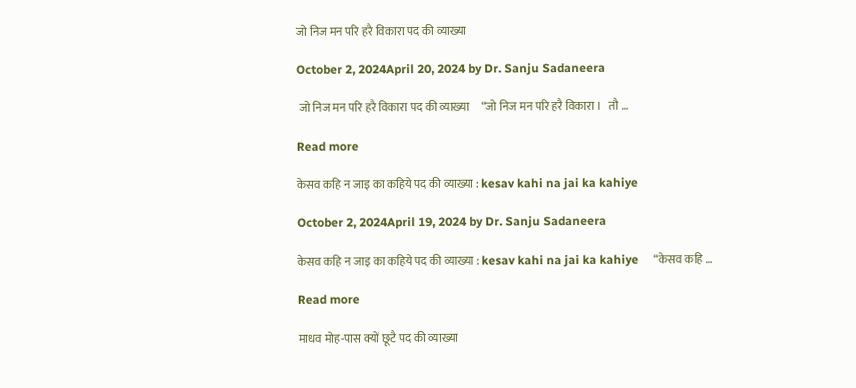जो निज मन परि हरै विकारा पद की व्याख्या

October 2, 2024April 20, 2024 by Dr. Sanju Sadaneera

 जो निज मन परि हरै विकारा पद की व्याख्या     “जो निज मन परि हरै विकारा ।   तौ …

Read more

केसव कहि न जाइ का कहिये पद की व्याख्या : kesav kahi na jai ka kahiye

October 2, 2024April 19, 2024 by Dr. Sanju Sadaneera

केसव कहि न जाइ का कहिये पद की व्याख्या : kesav kahi na jai ka kahiye     “केसव कहि …

Read more

माधव मोह-पास क्यों छूटै पद की व्याख्या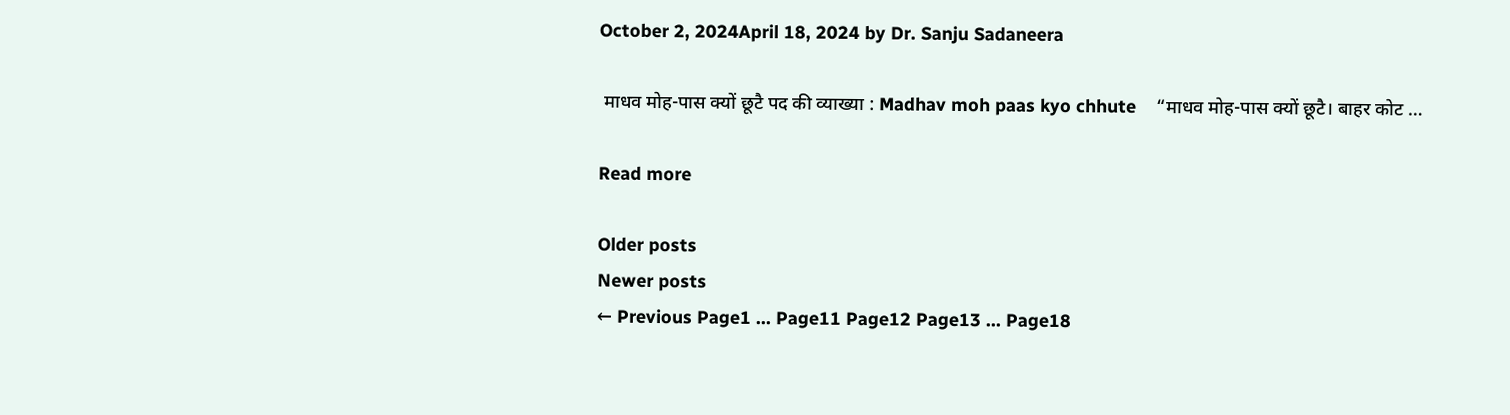October 2, 2024April 18, 2024 by Dr. Sanju Sadaneera

 माधव मोह-पास क्यों छूटै पद की व्याख्या : Madhav moh paas kyo chhute    “माधव मोह-पास क्यों छूटै। बाहर कोट …

Read more

Older posts
Newer posts
← Previous Page1 … Page11 Page12 Page13 … Page18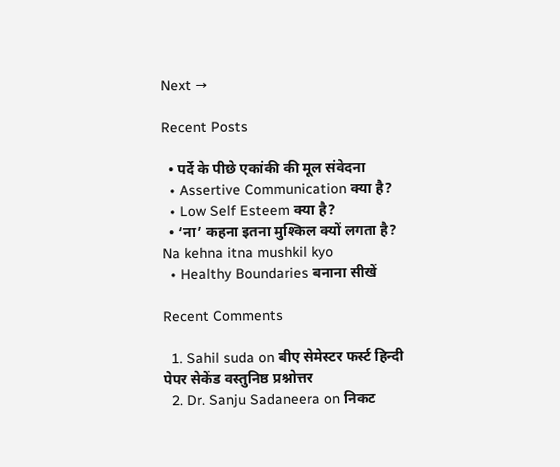Next →

Recent Posts

  • पर्दे के पीछे एकांकी की मूल संवेदना
  • Assertive Communication क्या है?
  • Low Self Esteem क्या है?
  • ‘ना’ कहना इतना मुश्किल क्यों लगता है? Na kehna itna mushkil kyo
  • Healthy Boundaries बनाना सीखें

Recent Comments

  1. Sahil suda on बीए सेमेस्टर फर्स्ट हिन्दी पेपर सेकेंड वस्तुनिष्ठ प्रश्नोत्तर
  2. Dr. Sanju Sadaneera on निकट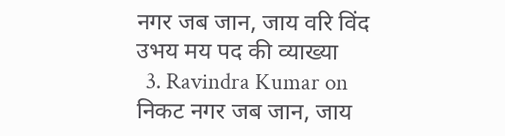नगर जब जान, जाय वरि विंद उभय मय पद की व्याख्या
  3. Ravindra Kumar on निकट नगर जब जान, जाय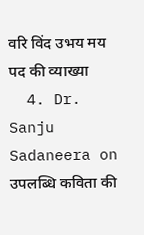वरि विंद उभय मय पद की व्याख्या
  4. Dr. Sanju Sadaneera on उपलब्धि कविता की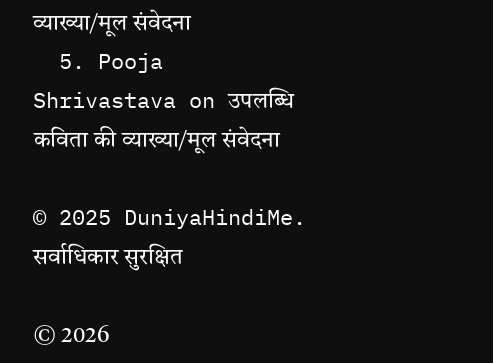व्याख्या/मूल संवेदना
  5. Pooja Shrivastava on उपलब्धि कविता की व्याख्या/मूल संवेदना

© 2025 DuniyaHindiMe. सर्वाधिकार सुरक्षित

© 2026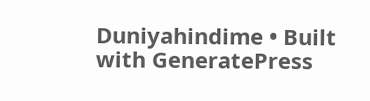Duniyahindime • Built with GeneratePress